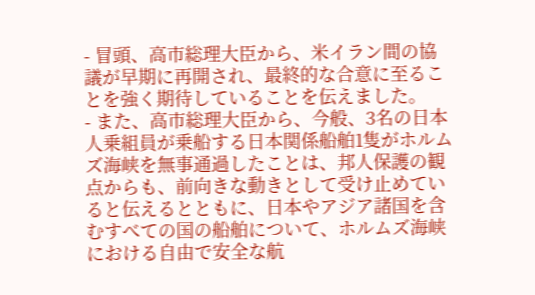- 冒頭、高市総理大臣から、米イラン間の協議が早期に再開され、最終的な合意に至ることを強く期待していることを伝えました。
- また、高市総理大臣から、今般、3名の日本人乗組員が乗船する日本関係船舶1隻がホルムズ海峡を無事通過したことは、邦人保護の観点からも、前向きな動きとして受け止めていると伝えるとともに、日本やアジア諸国を含むすべての国の船舶について、ホルムズ海峡における自由で安全な航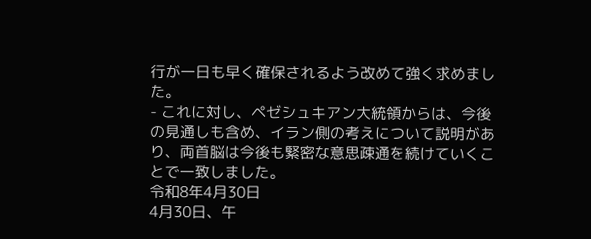行が一日も早く確保されるよう改めて強く求めました。
- これに対し、ペゼシュキアン大統領からは、今後の見通しも含め、イラン側の考えについて説明があり、両首脳は今後も緊密な意思疎通を続けていくことで一致しました。
令和8年4月30日
4月30日、午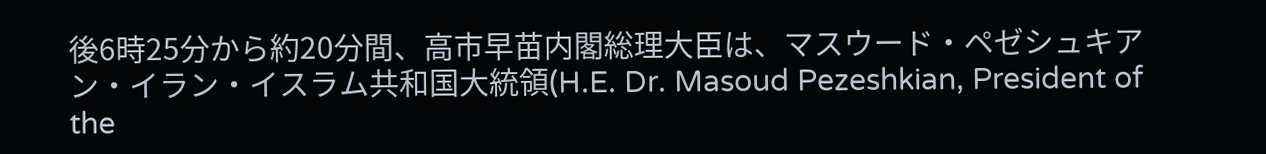後6時25分から約20分間、高市早苗内閣総理大臣は、マスウード・ペゼシュキアン・イラン・イスラム共和国大統領(H.E. Dr. Masoud Pezeshkian, President of the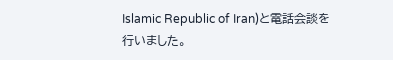Islamic Republic of Iran)と電話会談を行いました。